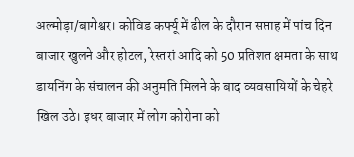अल्मोड़ा/बागेश्वर। कोविड कर्फ्यू में ढील के दौरान सप्ताह में पांच दिन बाजार खुलने और होटल, रेस्तरां आदि को 50 प्रतिशत क्षमता के साथ डायनिंग के संचालन की अनुमति मिलने के बाद व्यवसायियों के चेहरे खिल उठे। इधर बाजार में लोग कोरोना को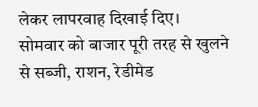लेकर लापरवाह दिखाई दिए।
सोमवार को बाजार पूरी तरह से खुलने से सब्जी, राशन, रेडीमेड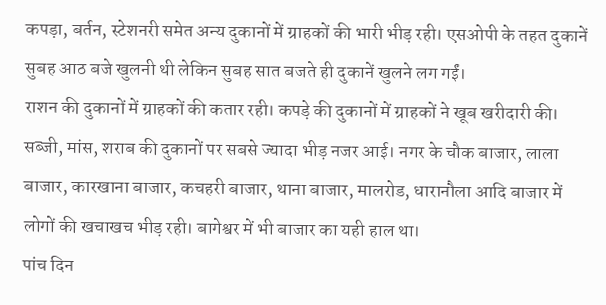कपड़ा, बर्तन, स्टेशनरी समेत अन्य दुकानों में ग्राहकों की भारी भीड़ रही। एसओपी के तहत दुकानें सुबह आठ बजे खुलनी थी लेकिन सुबह सात बजते ही दुकानें खुलने लग गईं।
राशन की दुकानों में ग्राहकों की कतार रही। कपड़े की दुकानों में ग्राहकों ने खूब खरीदारी की। सब्जी, मांस, शराब की दुकानों पर सबसे ज्यादा भीड़ नजर आई। नगर के चौक बाजार, लाला बाजार, कारखाना बाजार, कचहरी बाजार, थाना बाजार, मालरोड, धारानौला आदि बाजार में लोगों की खचाखच भीड़ रही। बागेश्वर में भी बाजार का यही हाल था।
पांच दिन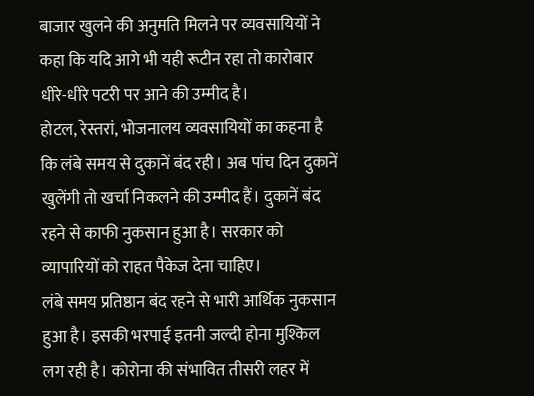बाजार खुलने की अनुमति मिलने पर व्यवसायियों ने कहा कि यदि आगे भी यही रूटीन रहा तो कारोबार धीरे-धीरे पटरी पर आने की उम्मीद है।
होटल, रेस्तरां, भोजनालय व्यवसायियों का कहना है कि लंबे समय से दुकानें बंद रही। अब पांच दिन दुकानें खुलेंगी तो खर्चा निकलने की उम्मीद हैं। दुकानें बंद रहने से काफी नुकसान हुआ है। सरकार को व्यापारियों को राहत पैकेज देना चाहिए।
लंबे समय प्रतिष्ठान बंद रहने से भारी आर्थिक नुकसान हुआ है। इसकी भरपाई इतनी जल्दी होना मुश्किल लग रही है। कोरोना की संभावित तीसरी लहर में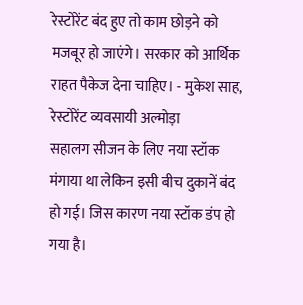रेस्टोरेंट बंद हुए तो काम छोड़ने को मजबूर हो जाएंगे। सरकार को आर्थिक राहत पैकेज देना चाहिए। - मुकेश साह, रेस्टोरेंट व्यवसायी अल्मोड़ा
सहालग सीजन के लिए नया स्टॉक मंगाया था लेकिन इसी बीच दुकानें बंद हो गई। जिस कारण नया स्टॉक डंप हो गया है।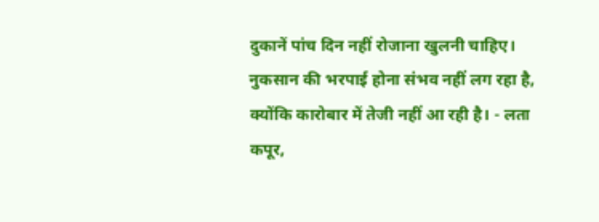दुकानें पांच दिन नहीं रोजाना खुलनी चाहिए। नुकसान की भरपाई होना संभव नहीं लग रहा है, क्योंकि कारोबार में तेजी नहीं आ रही है। - लता कपूर,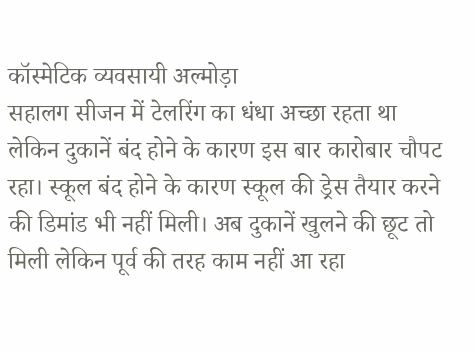कॉस्मेटिक व्यवसायी अल्मोड़ा
सहालग सीजन में टेलरिंग का धंधा अच्छा रहता था लेकिन दुकानें बंद होने के कारण इस बार कारोबार चौपट रहा। स्कूल बंद होने के कारण स्कूल की ड्रेस तैयार करने की डिमांड भी नहीं मिली। अब दुकानें खुलने की छूट तो मिली लेकिन पूर्व की तरह काम नहीं आ रहा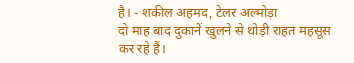है। - शकील अहमद, टेलर अल्मोड़ा
दो माह बाद दुकानें खुलने से थोड़ी राहत महसूस कर रहे हैं।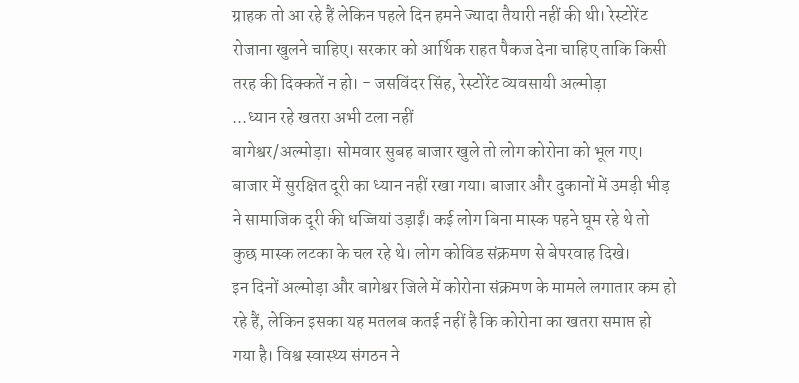ग्राहक तो आ रहे हैं लेकिन पहले दिन हमने ज्यादा तैयारी नहीं की थी। रेस्टोरेंट रोजाना खुलने चाहिए। सरकार को आर्थिक राहत पैकज देना चाहिए ताकि किसी तरह की दिक्कतें न हो। - जसविंदर सिंह, रेस्टोरेंट व्यवसायी अल्मोड़ा
...ध्यान रहे खतरा अभी टला नहीं
बागेश्वर/अल्मोड़ा। सोमवार सुबह बाजार खुले तो लोग कोरोना को भूल गए। बाजार में सुरक्षित दूरी का ध्यान नहीं रखा गया। बाजार और दुकानों में उमड़ी भीड़ ने सामाजिक दूरी की धज्जियां उड़ाईं। कई लोग बिना मास्क पहने घूम रहे थे तो कुछ मास्क लटका के चल रहे थे। लोग कोविड संक्रमण से बेपरवाह दिखे।
इन दिनों अल्मोड़ा और बागेश्वर जिले में कोरोना संक्रमण के मामले लगातार कम हो रहे हैं, लेकिन इसका यह मतलब कतई नहीं है कि कोरोना का खतरा समाप्त हो गया है। विश्व स्वास्थ्य संगठन ने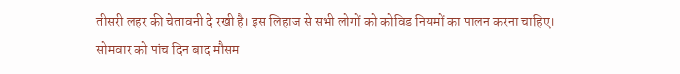तीसरी लहर की चेतावनी दे रखी है। इस लिहाज से सभी लोगों को कोविड नियमों का पालन करना चाहिए।
सोमवार को पांच दिन बाद मौसम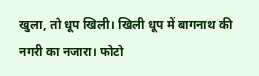खुला, तो धूप खिली। खिली धूप में बागनाथ की नगरी का नजारा। फोटो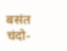बसंत चंदो-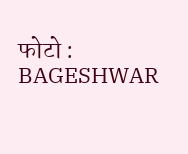फोटो : BAGESHWAR